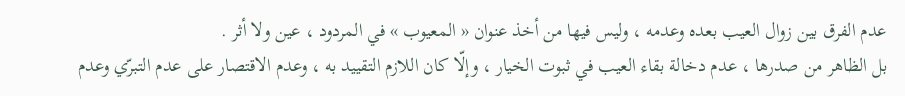عدم الفرق بين زوال العيب بعده وعدمه ، وليس فيها من أخذ عنوان « المعيوب » في المردود ، عين ولا أثر .
بل الظاهر من صدرها ، عدم دخالة بقاء العيب في ثبوت الخيار ، وإلّا كان اللازم التقييد به ، وعدم الاقتصار على عدم التبرّي وعدم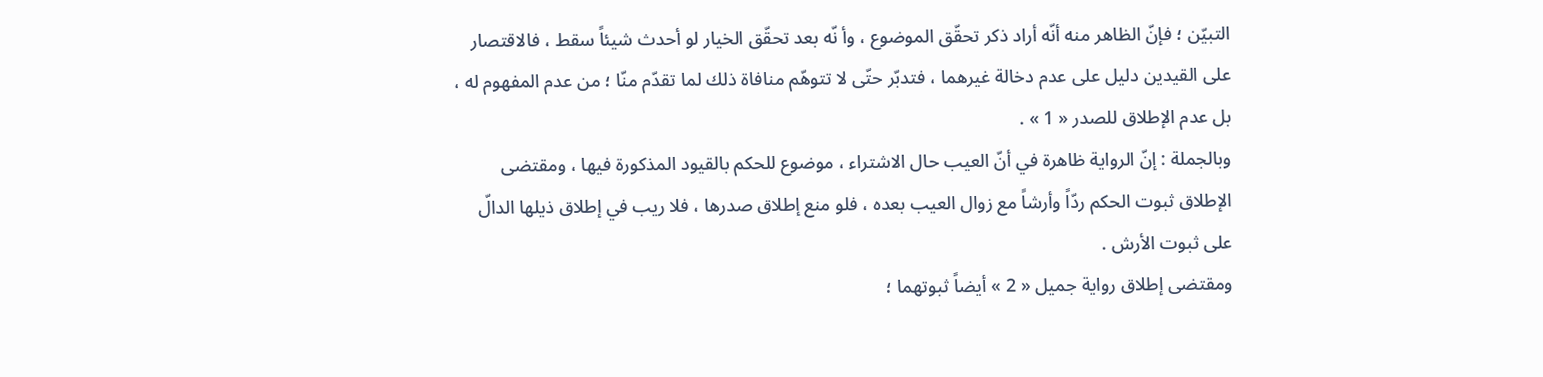التبيّن ؛ فإنّ الظاهر منه أنّه أراد ذكر تحقّق الموضوع ، وأ نّه بعد تحقّق الخيار لو أحدث شيئاً سقط ، فالاقتصار على القيدين دليل على عدم دخالة غيرهما ، فتدبّر حتّى لا تتوهّم منافاة ذلك لما تقدّم منّا ؛ من عدم المفهوم له ، بل عدم الإطلاق للصدر « 1 » .
وبالجملة : إنّ الرواية ظاهرة في أنّ العيب حال الاشتراء ، موضوع للحكم بالقيود المذكورة فيها ، ومقتضى الإطلاق ثبوت الحكم ردّاً وأرشاً مع زوال العيب بعده ، فلو منع إطلاق صدرها ، فلا ريب في إطلاق ذيلها الدالّ على ثبوت الأرش .
ومقتضى إطلاق رواية جميل « 2 » أيضاً ثبوتهما ؛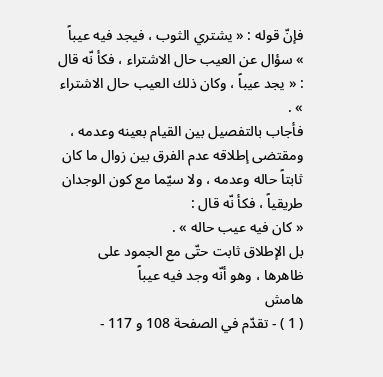فإنّ قوله : « يشتري الثوب ، فيجد فيه عيباً » سؤال عن العيب حال الاشتراء ، فكأ نّه قال : « يجد عيباً ، وكان ذلك العيب حال الاشتراء » .
فأجاب بالتفصيل بين القيام بعينه وعدمه ، ومقتضى إطلاقه عدم الفرق بين زوال ما كان ثابتاً حاله وعدمه ، ولا سيّما مع كون الوجدان طريقياً ، فكأ نّه قال :
« كان فيه عيب حاله » .
بل الإطلاق ثابت حتّى مع الجمود على ظاهرها ، وهو أنّه وجد فيه عيباً
هامش
( 1 ) - تقدّم في الصفحة 108 و 117 -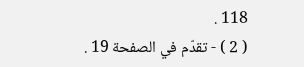118 .
( 2 ) - تقدّم في الصفحة 19 .